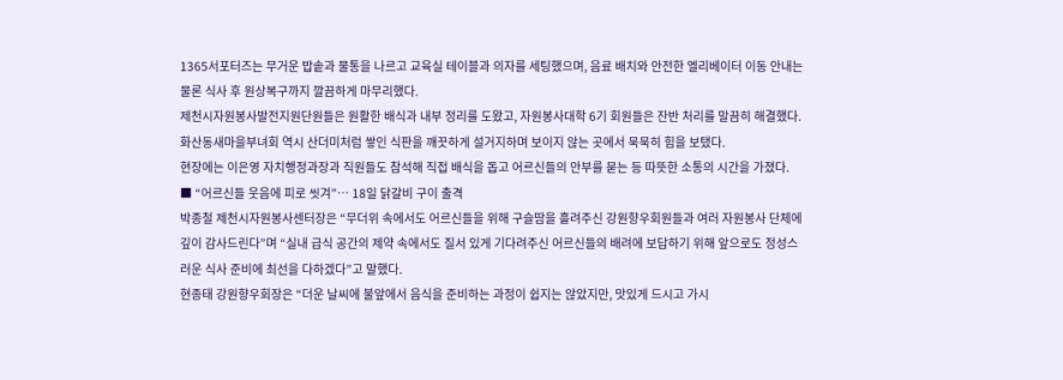1365서포터즈는 무거운 밥솥과 물통을 나르고 교육실 테이블과 의자를 세팅했으며, 음료 배치와 안전한 엘리베이터 이동 안내는 물론 식사 후 원상복구까지 깔끔하게 마무리했다.
제천시자원봉사발전지원단원들은 원활한 배식과 내부 정리를 도왔고, 자원봉사대학 6기 회원들은 잔반 처리를 말끔히 해결했다.
화산동새마을부녀회 역시 산더미처럼 쌓인 식판을 깨끗하게 설거지하며 보이지 않는 곳에서 묵묵히 힘을 보탰다.
현장에는 이은영 자치행정과장과 직원들도 참석해 직접 배식을 돕고 어르신들의 안부를 묻는 등 따뜻한 소통의 시간을 가졌다.
■ “어르신들 웃음에 피로 씻겨”… 18일 닭갈비 구이 출격
박종철 제천시자원봉사센터장은 “무더위 속에서도 어르신들을 위해 구슬땀을 흘려주신 강원향우회원들과 여러 자원봉사 단체에 깊이 감사드린다”며 “실내 급식 공간의 제약 속에서도 질서 있게 기다려주신 어르신들의 배려에 보답하기 위해 앞으로도 정성스러운 식사 준비에 최선을 다하겠다”고 말했다.
현종태 강원향우회장은 “더운 날씨에 불앞에서 음식을 준비하는 과정이 쉽지는 않았지만, 맛있게 드시고 가시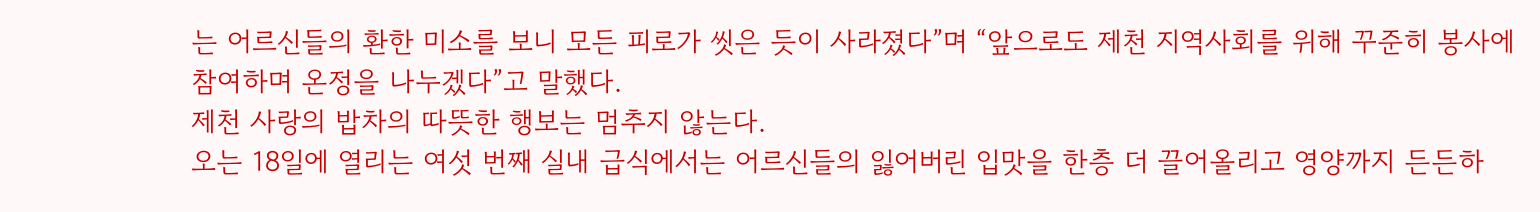는 어르신들의 환한 미소를 보니 모든 피로가 씻은 듯이 사라졌다”며 “앞으로도 제천 지역사회를 위해 꾸준히 봉사에 참여하며 온정을 나누겠다”고 말했다.
제천 사랑의 밥차의 따뜻한 행보는 멈추지 않는다.
오는 18일에 열리는 여섯 번째 실내 급식에서는 어르신들의 잃어버린 입맛을 한층 더 끌어올리고 영양까지 든든하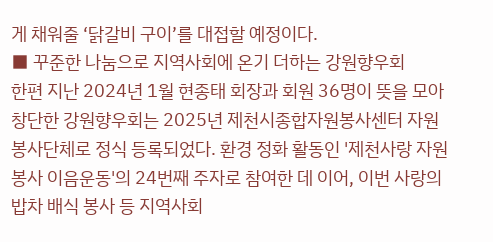게 채워줄 ‘닭갈비 구이’를 대접할 예정이다.
■ 꾸준한 나눔으로 지역사회에 온기 더하는 강원향우회
한편 지난 2024년 1월 현종태 회장과 회원 36명이 뜻을 모아 창단한 강원향우회는 2025년 제천시종합자원봉사센터 자원봉사단체로 정식 등록되었다. 환경 정화 활동인 '제천사랑 자원봉사 이음운동'의 24번째 주자로 참여한 데 이어, 이번 사랑의 밥차 배식 봉사 등 지역사회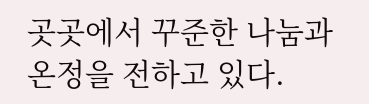곳곳에서 꾸준한 나눔과 온정을 전하고 있다.